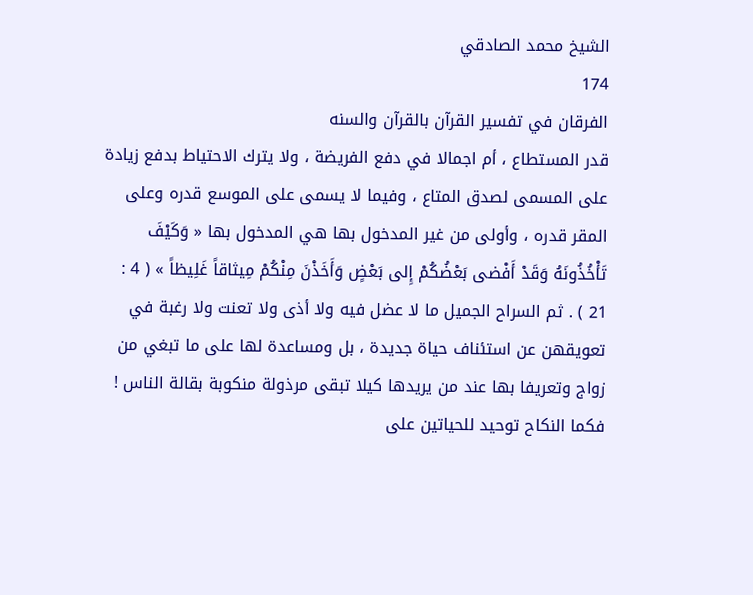الشيخ محمد الصادقي
174
الفرقان في تفسير القرآن بالقرآن والسنه
قدر المستطاع ، أم اجمالا في دفع الفريضة ، ولا يترك الاحتياط بدفع زيادة على المسمى لصدق المتاع ، وفيما لا يسمى على الموسع قدره وعلى المقر قدره ، وأولى من غير المدخول بها هي المدخول بها « وَكَيْفَ تَأْخُذُونَهُ وَقَدْ أَفْضى بَعْضُكُمْ إِلى بَعْضٍ وَأَخَذْنَ مِنْكُمْ مِيثاقاً غَلِيظاً » ( 4 : 21 ) . ثم السراح الجميل ما لا عضل فيه ولا أذى ولا تعنت ولا رغبة في تعويقهن عن استئناف حياة جديدة ، بل ومساعدة لها على ما تبغي من زواج وتعريفا بها عند من يريدها كيلا تبقى مرذولة منكوبة بقالة الناس ! فكما النكاح توحيد للحياتين على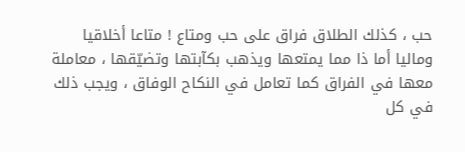حب ، كذلك الطلاق فراق على حب ومتاع ! متاعا أخلاقيا وماليا أما ذا مما يمتعها ويذهب بكآبتها وتضيّقها ، معاملة معها في الفراق كما تعامل في النكاح الوفاق ، ويجب ذلك في كل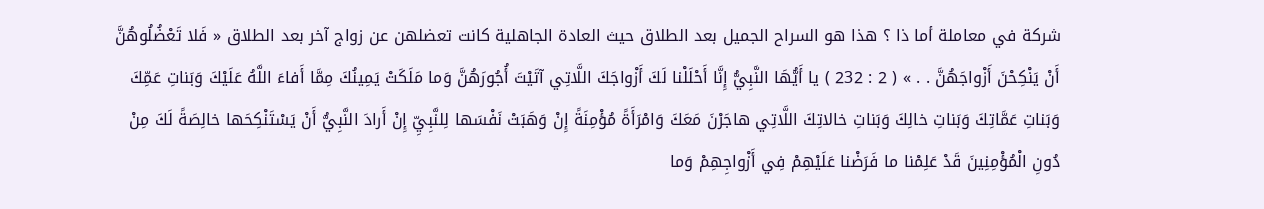شركة في معاملة أما ذا ؟ هذا هو السراح الجميل بعد الطلاق حيث العادة الجاهلية كانت تعضلهن عن زواج آخر بعد الطلاق « فَلا تَعْضُلُوهُنَّ أَنْ يَنْكِحْنَ أَزْواجَهُنَّ . . » ( 2 : 232 ) يا أَيُّهَا النَّبِيُّ إِنَّا أَحْلَلْنا لَكَ أَزْواجَكَ اللَّاتِي آتَيْتَ أُجُورَهُنَّ وَما مَلَكَتْ يَمِينُكَ مِمَّا أَفاءَ اللَّهُ عَلَيْكَ وَبَناتِ عَمِّكَ وَبَناتِ عَمَّاتِكَ وَبَناتِ خالِكَ وَبَناتِ خالاتِكَ اللَّاتِي هاجَرْنَ مَعَكَ وَامْرَأَةً مُؤْمِنَةً إِنْ وَهَبَتْ نَفْسَها لِلنَّبِيِّ إِنْ أَرادَ النَّبِيُّ أَنْ يَسْتَنْكِحَها خالِصَةً لَكَ مِنْ دُونِ الْمُؤْمِنِينَ قَدْ عَلِمْنا ما فَرَضْنا عَلَيْهِمْ فِي أَزْواجِهِمْ وَما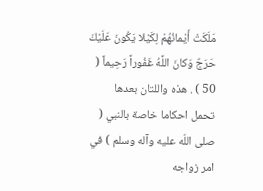مَلَكَتْ أَيْمانُهُمْ لِكَيْلا يَكُونَ عَلَيْكَ حَرَجٌ وَكانَ اللَّهُ غَفُوراً رَحِيماً ( 50 ) . هذه واللتان بعدها تحمل احكاما خاصة بالنبي ( صلى اللّه عليه وآله وسلم ) في امر زواجه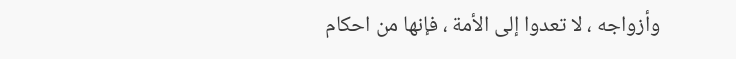وأزواجه ، لا تعدوا إلى الأمة ، فإنها من احكام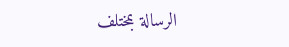الرسالة بمختلف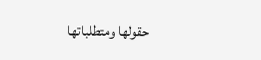حقولها ومتطلباتها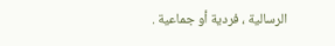الرسالية ، فردية أو جماعية .